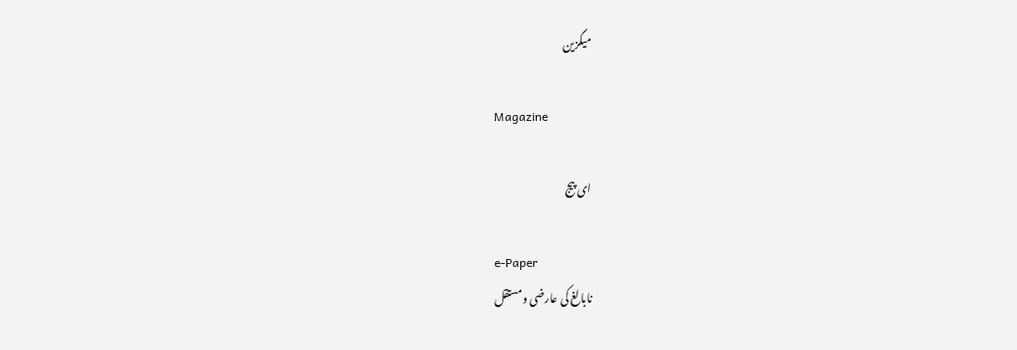میگزین

Magazine

ای پیج

e-Paper
نابالغ کی عارضی ومستقل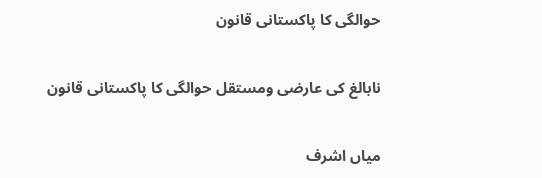حوالگی کا پاکستانی قانون

نابالغ کی عارضی ومستقل حوالگی کا پاکستانی قانون

میاں اشرف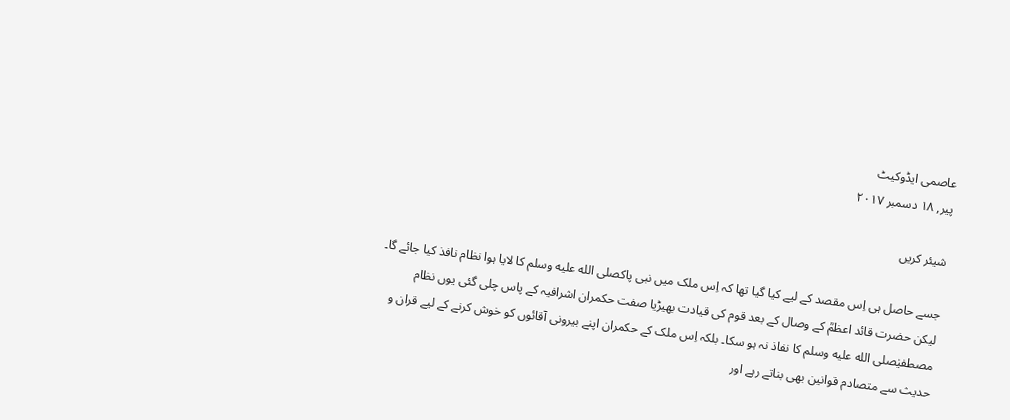عاصمی ایڈوکیٹ
پیر, ۱۸ دسمبر ۲۰۱۷

شیئر کریں

جسے حاصل ہی اِس مقصد کے لیے کیا گیا تھا کہ اِس ملک میں نبی پاکصلى الله عليه وسلم کا لایا ہوا نظام نافذ کیا جائے گا۔ لیکن حضرت قائد اعظمؒ کے وصال کے بعد قوم کی قیادت بھیڑیا صفت حکمران اشرافیہ کے پاس چلی گئی یوں نظام مصطفیٰصلى الله عليه وسلم کا نفاذ نہ ہو سکا۔ بلکہ اِس ملک کے حکمران اپنے بیرونی آقائوں کو خوش کرنے کے لیے قران و حدیث سے متصادم قوانین بھی بناتے رہے اور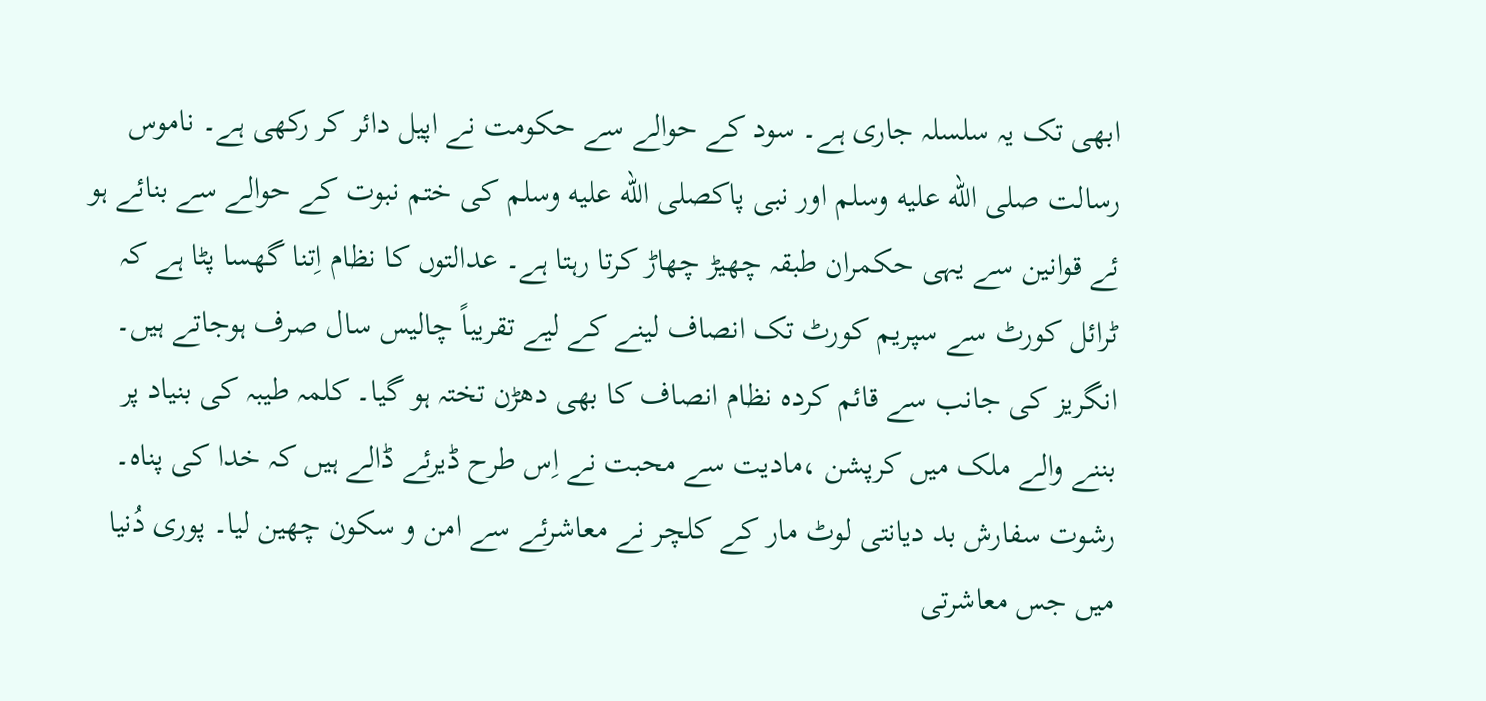ابھی تک یہ سلسلہ جاری ہے۔ سود کے حوالے سے حکومت نے اپیل دائر کر رکھی ہے۔ ناموس رسالت صلى الله عليه وسلم اور نبی پاکصلى الله عليه وسلم کی ختم نبوت کے حوالے سے بنائے ہو ئے قوانین سے یہی حکمران طبقہ چھیڑ چھاڑ کرتا رہتا ہے۔ عدالتوں کا نظام اِتنا گھسا پٹا ہے کہ ٹرائل کورٹ سے سپریم کورٹ تک انصاف لینے کے لیے تقریباً چالیس سال صرف ہوجاتے ہیں۔ انگریز کی جانب سے قائم کردہ نظام انصاف کا بھی دھڑن تختہ ہو گیا۔ کلمہ طیبہ کی بنیاد پر بننے والے ملک میں کرپشن ،مادیت سے محبت نے اِس طرح ڈیرئے ڈالے ہیں کہ خدا کی پناہ۔ رشوت سفارش بد دیانتی لوٹ مار کے کلچر نے معاشرئے سے امن و سکون چھین لیا۔ پوری دُنیا میں جس معاشرتی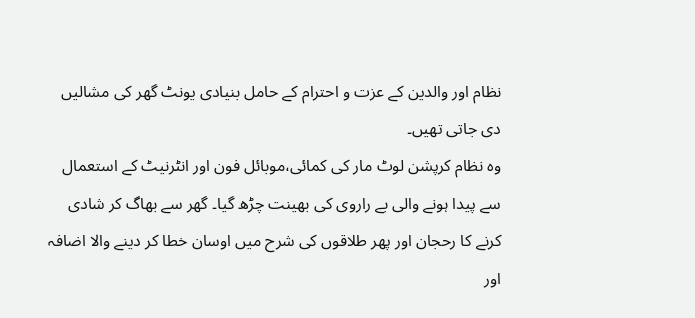نظام اور والدین کے عزت و احترام کے حامل بنیادی یونٹ گھر کی مشالیں دی جاتی تھیں۔
وہ نظام کرپشن لوٹ مار کی کمائی،موبائل فون اور انٹرنیٹ کے استعمال سے پیدا ہونے والی بے راروی کی بھینت چڑھ گیا۔ گھر سے بھاگ کر شادی کرنے کا رحجان اور پھر طلاقوں کی شرح میں اوسان خطا کر دینے والا اضافہ اور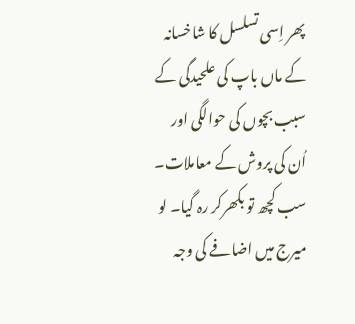پھر اِسی تسلسل کا شاخسانہ کے ماں باپ کی علحیدگی کے سبب بچوں کی حوالگی اور اُن کی پروش کے معاملات۔ سب کچھ تو بکھرکر رہ گیا۔ لو میرج میں اضافے کی وجہ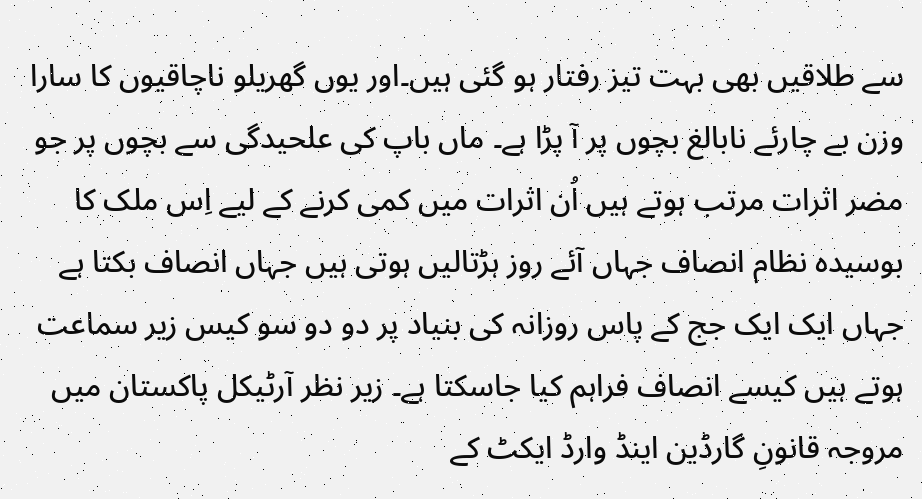سے طلاقیں بھی بہت تیز رفتار ہو گئی ہیں۔اور یوں گھریلو ناچاقیوں کا سارا وزن بے چارئے نابالغ بچوں پر آ پڑا ہے۔ ماں باپ کی علحیدگی سے بچوں پر جو مضر اثرات مرتب ہوتے ہیں اُن اثرات میں کمی کرنے کے لیے اِس ملک کا بوسیدہ نظام انصاف جہاں آئے روز ہڑتالیں ہوتی ہیں جہاں انصاف بکتا ہے جہاں ایک ایک جج کے پاس روزانہ کی بنیاد پر دو دو سو کیس زیر سماعت ہوتے ہیں کیسے انصاف فراہم کیا جاسکتا ہے۔ زیر نظر آرٹیکل پاکستان میں مروجہ قانونِ گارڈین اینڈ وارڈ ایکٹ کے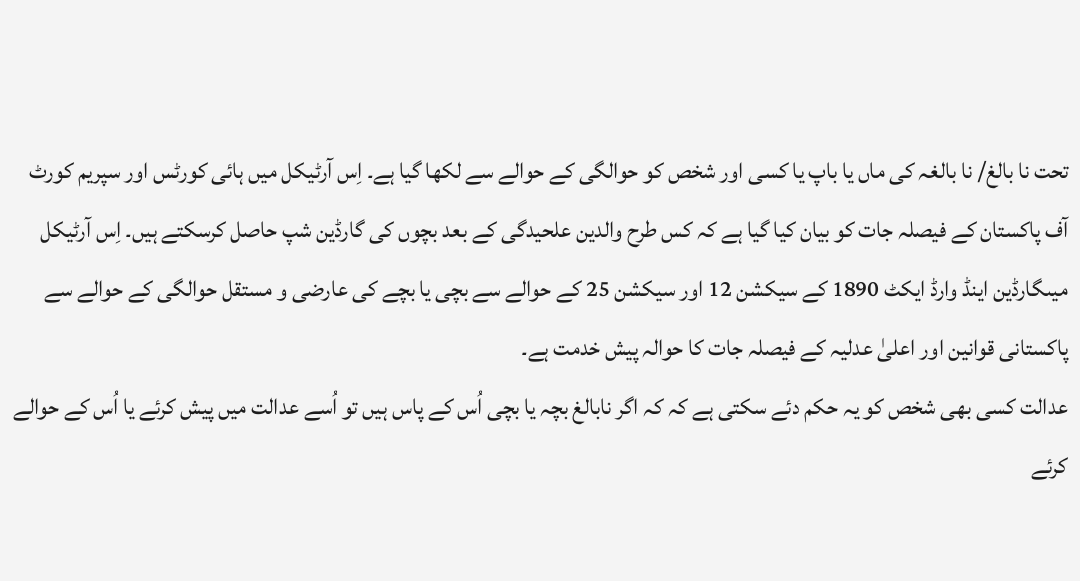تحت نا بالغ/ نا بالغہ کی ماں یا باپ یا کسی اور شخص کو حوالگی کے حوالے سے لکھا گیا ہے۔ اِس آرٹیکل میں ہائی کورٹس اور سپریم کورٹ آف پاکستان کے فیصلہ جات کو بیان کیا گیا ہے کہ کس طرح والدین علحیدگی کے بعد بچوں کی گارڈین شپ حاصل کرسکتے ہیں۔ اِس آرٹیکل میںگارڈین اینڈ وارڈ ایکٹ 1890 کے سیکشن 12 اور سیکشن 25 کے حوالے سے بچی یا بچے کی عارضی و مستقل حوالگی کے حوالے سے پاکستانی قوانین اور اعلیٰ عدلیہ کے فیصلہ جات کا حوالہ پیش خدمت ہے۔
عدالت کسی بھی شخص کو یہ حکم دئے سکتی ہے کہ کہ اگر نابالغ بچہ یا بچی اُس کے پاس ہیں تو اُسے عدالت میں پیش کرئے یا اُس کے حوالے کرئے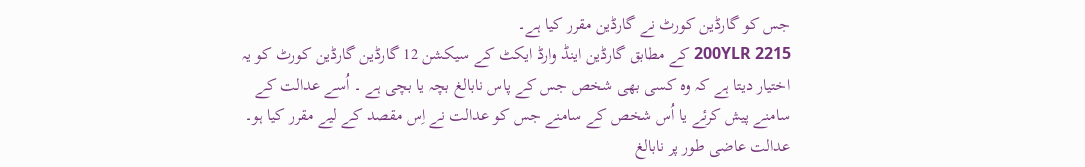جس کو گارڈین کورٹ نے گارڈین مقرر کیا ہے۔
200YLR 2215 کے مطابق گارڈین اینڈ وارڈ ایکٹ کے سیکشن 12 گارڈین گارڈین کورٹ کو یہ اختیار دیتا ہے کہ وہ کسی بھی شخص جس کے پاس نابالغ بچہ یا بچی ہے ۔ اُسے عدالت کے سامنے پیش کرئے یا اُس شخص کے سامنے جس کو عدالت نے اِس مقصد کے لیے مقرر کیا ہو۔ عدالت عاضی طور پر نابالغ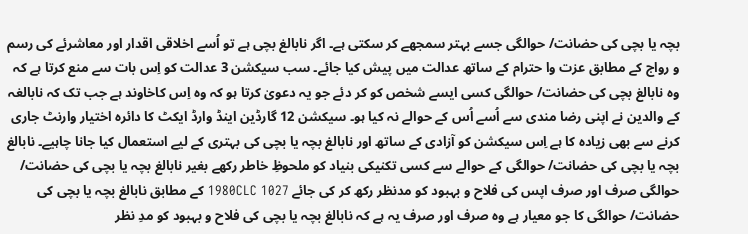بچہ یا بچی کی حضانت/ حوالگی جسے بہتر سمجھے کر سکتی ہے۔ اگر نابالغ بچی ہے تو اُسے اخلاقی اقدار اور معاشرئے کی رسم و رواج کے مطابق عزت وا حترام کے ساتھ عدالت میں پیش کیا جائے۔ سب سیکشن 3 عدالت کو اِس بات سے منع کرتا ہے کہ وہ نابالغ بچی کی حضانت/ حوالگی کسی ایسے شخص کو کر دئے جو یہ دعویٰ کرتا ہو کہ وہ اِس کاخاوند ہے جب تک کہ نابالغہ کے والدین نے اپنی رضا مندی سے اُسے اُس کے حوالے نہ کیا ہو۔ سیکشن 12 گارڈین اینڈ وارڈ ایکٹ کا دائرہ اختیار وارنٹ جاری کرنے سے بھی زیادہ کا ہے اِس سیکشن کو آزادی کے ساتھ اور نابالغ بچہ یا بچی کی بہتری کے لیے استعمال کیا جانا چاہیے۔ نابالغ بچہ یا بچی کی حضانت/ حوالگی کے حوالے سے کسی تکنیکی بنیاد کو ملحوظِ خاطر رکھے بغیر نابالغ بچہ یا بچی کی حضانت/ حوالگی صرف اور صرف اپس کی فلاح و بہبود کو مدنظر رکھ کر کی جائے 1980CLC 1027 کے مطابق نابالغ بچہ یا بچی کی حضانت/ حوالگی کا جو معیار ہے وہ صرف اور صرف یہ ہے کہ نابالغ بچہ یا بچی کی فلاح و بہبود کو مدِ نظر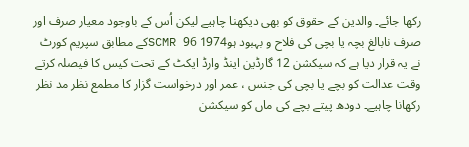رکھا جائے۔ والدین کے حقوق کو بھی دیکھنا چاہیے لیکن اُس کے باوجود معیار صرف اور صرف نابالغ بچہ یا بچی کی فلاح و بہبود ہو1974 SCMR 96کے مطابق سپریم کورٹ نے یہ قرار دیا ہے کہ سیکشن 12 گارڈین اینڈ وارڈ ایکٹ کے تحت کیس کا فیصلہ کرتے وقت عدالت کو بچے یا بچی کی جنس ، عمر اور درخواست گزار کا مطمع نظر مد نظر رکھانا چاہیے۔ دودھ پیتے بچے کی ماں کو سیکشن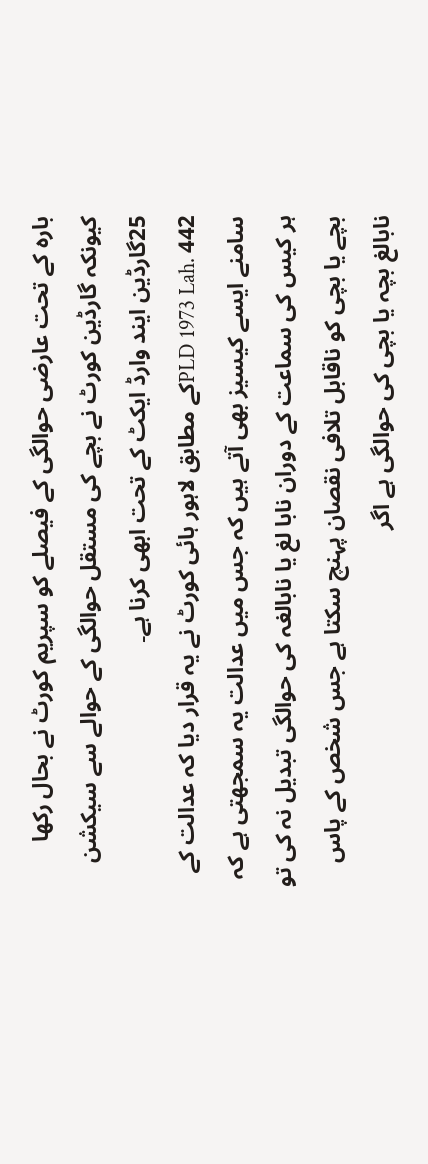بارہ کے تحت عارضی حوالگی کے فیصلے کو سپریم کورٹ نے بحال رکھا کیونکہ گارڈین کورٹ نے بچے کی مستقل حوالگی کے حوالے سے سیکشن 25گارڈین ایند وارڈ ایکٹ کے تحت ابھی کرنا ہے۔
PLD 1973 Lah. 442کے مطابق لاہور ہائی کورٹ نے یہ قرار دیا کہ عدالت کے سامنے ایسے کیسیز بھی آتے ہیں کہ جس میں عدالت یہ سمجھتی ہے کہ ہر کیس کی سماعت کے دوران نابا لغ یا نابالغہ کی حوالگی تبدیل نہ کی تو بچے یا بچی کو ناقابل تلافی نقصان پہنچ سکتا ہے جس شخص کے پاس نابالغ بچہ یا بچی کی حوالگی ہے اگر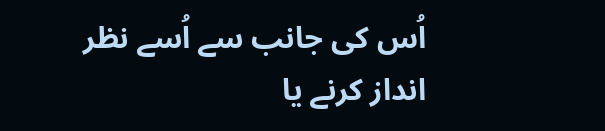اُس کی جانب سے اُسے نظر انداز کرنے یا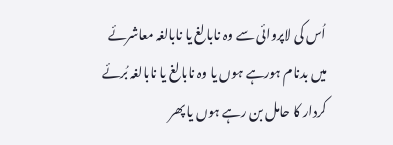اُس کی لاپروائی سے وہ نابالغ یا نابالغہ معاشرئے میں بدنام ہورہے ہوں یا وہ نابالغ یا نابالغہ بُرئے کردار کا حامل بن رہے ہوں یا پھر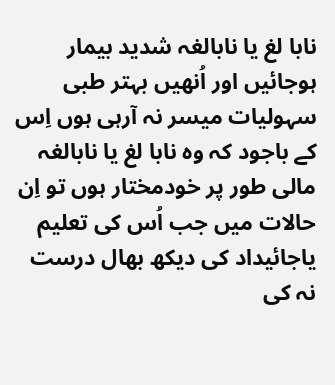نابا لغ یا نابالغہ شدید بیمار ہوجائیں اور اُنھیں بہتر طبی سہولیات میسر نہ آرہی ہوں اِس کے باجود کہ وہ نابا لغ یا نابالغہ مالی طور پر خودمختار ہوں تو اِن حالات میں جب اُس کی تعلیم یاجائیداد کی دیکھ بھال درست نہ کی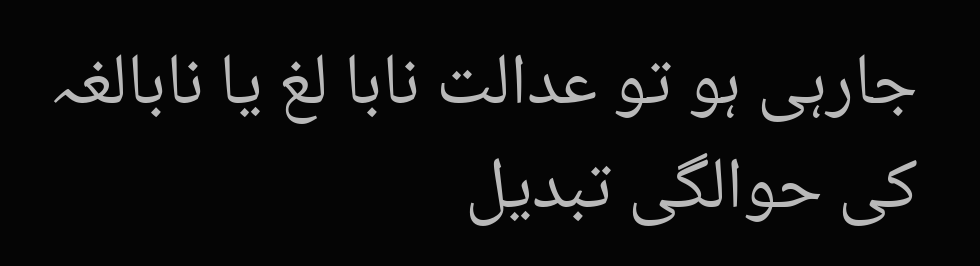جارہی ہو تو عدالت نابا لغ یا نابالغہ کی حوالگی تبدیل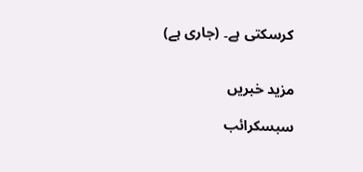کرسکتی ہے۔ (جاری ہے)


مزید خبریں

سبسکرائب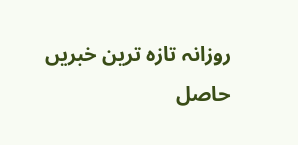روزانہ تازہ ترین خبریں حاصل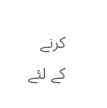کرنے کے لئے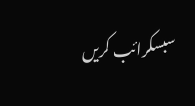سبسکرائب کریں